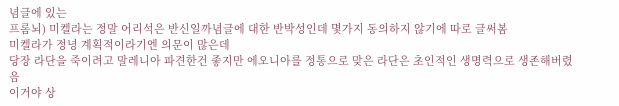념글에 있는
프롬뇌) 미켈라는 정말 어리석은 반신일까념글에 대한 반박성인데 몇가지 동의하지 않기에 따로 글써봄
미켈라가 정녕 계획적이라기엔 의문이 많은데
당장 라단을 죽이려고 말레니아 파견한건 좋지만 에오니아를 정통으로 맞은 라단은 초인적인 생명력으로 생존해버렸음
이거야 상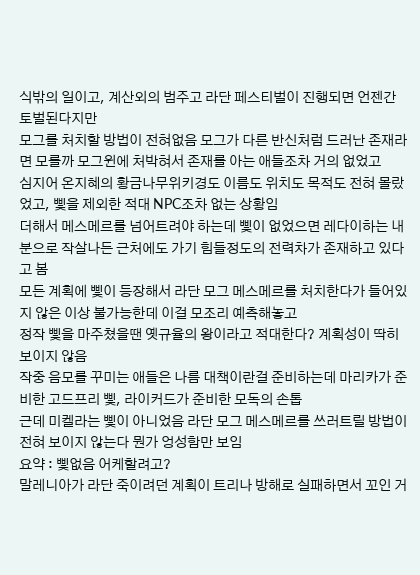식밖의 일이고, 계산외의 범주고 라단 페스티벌이 진행되면 언젠간 토벌된다지만
모그를 처치할 방법이 전혀없음 모그가 다른 반신처럼 드러난 존재라면 모를까 모그윈에 처박혀서 존재를 아는 애들조차 거의 없었고
심지어 온지혜의 황금나무위키경도 이름도 위치도 목적도 전혀 몰랐었고, 삧을 제외한 적대 NPC조차 없는 상황임
더해서 메스메르를 넘어트려야 하는데 삧이 없었으면 레다이하는 내분으로 작살나든 근처에도 가기 힘들정도의 전력차가 존재하고 있다고 봄
모든 계획에 삧이 등장해서 라단 모그 메스메르를 처치한다가 들어있지 않은 이상 불가능한데 이걸 모조리 예측해놓고
정작 삧을 마주쳤을땐 옛규율의 왕이라고 적대한다? 계획성이 딱히 보이지 않음
작중 음모를 꾸미는 애들은 나름 대책이란걸 준비하는데 마리카가 준비한 고드프리 삧, 라이커드가 준비한 모독의 손톱
근데 미켈라는 삧이 아니었음 라단 모그 메스메르를 쓰러트릴 방법이 전혀 보이지 않는다 뭔가 엉성함만 보임
요약 : 삧없음 어케할려고?
말레니아가 라단 죽이려던 계획이 트리나 방해로 실패하면서 꼬인 거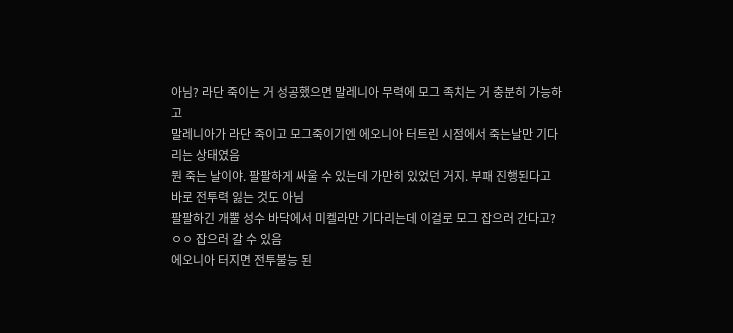아님? 라단 죽이는 거 성공했으면 말레니아 무력에 모그 족치는 거 충분히 가능하고
말레니아가 라단 죽이고 모그죽이기엔 에오니아 터트린 시점에서 죽는날만 기다리는 상태였음
뭔 죽는 날이야. 팔팔하게 싸울 수 있는데 가만히 있었던 거지. 부패 진행된다고 바로 전투력 잃는 것도 아님
팔팔하긴 개뿔 성수 바닥에서 미켈라만 기다리는데 이걸로 모그 잡으러 간다고?
ㅇㅇ 잡으러 갈 수 있음
에오니아 터지면 전투불능 된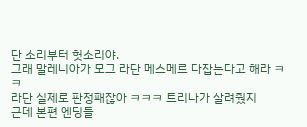단 소리부터 헛소리야.
그래 말레니아가 모그 라단 메스메르 다잡는다고 해라 ㅋㅋ
라단 실제로 판정패잖아 ㅋㅋㅋ 트리나가 살려줬지
근데 본편 엔딩들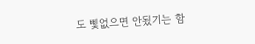도 삧없으면 안됬기는 함